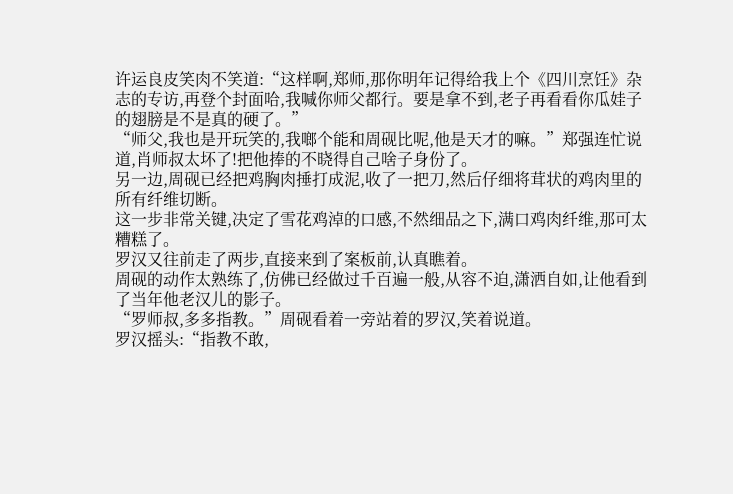许运良皮笑肉不笑道:“这样啊,郑师,那你明年记得给我上个《四川烹饪》杂志的专访,再登个封面哈,我喊你师父都行。要是拿不到,老子再看看你瓜娃子的翅膀是不是真的硬了。”
“师父,我也是开玩笑的,我啷个能和周砚比呢,他是天才的嘛。”郑强连忙说道,肖师叔太坏了!把他捧的不晓得自己啥子身份了。
另一边,周砚已经把鸡胸肉捶打成泥,收了一把刀,然后仔细将茸状的鸡肉里的所有纤维切断。
这一步非常关键,决定了雪花鸡淖的口感,不然细品之下,满口鸡肉纤维,那可太糟糕了。
罗汉又往前走了两步,直接来到了案板前,认真瞧着。
周砚的动作太熟练了,仿佛已经做过千百遍一般,从容不迫,潇洒自如,让他看到了当年他老汉儿的影子。
“罗师叔,多多指教。”周砚看着一旁站着的罗汉,笑着说道。
罗汉摇头:“指教不敢,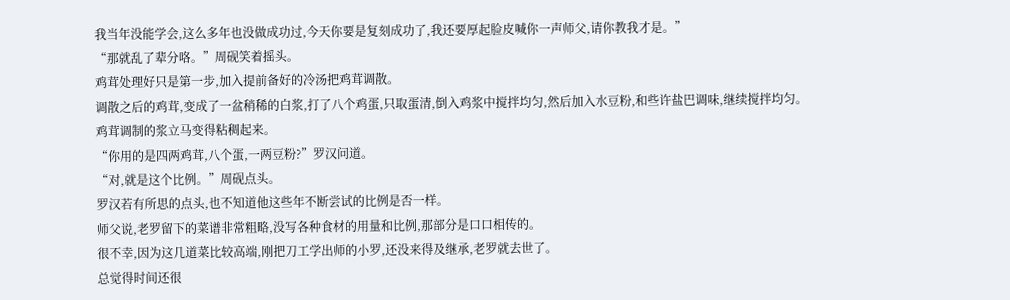我当年没能学会,这么多年也没做成功过,今天你要是复刻成功了,我还要厚起脸皮喊你一声师父,请你教我才是。”
“那就乱了辈分咯。”周砚笑着摇头。
鸡茸处理好只是第一步,加入提前备好的冷汤把鸡茸调散。
调散之后的鸡茸,变成了一盆稍稀的白浆,打了八个鸡蛋,只取蛋清,倒入鸡浆中搅拌均匀,然后加入水豆粉,和些许盐巴调味,继续搅拌均匀。
鸡茸调制的浆立马变得粘稠起来。
“你用的是四两鸡茸,八个蛋,一两豆粉?”罗汉问道。
“对,就是这个比例。”周砚点头。
罗汉若有所思的点头,也不知道他这些年不断尝试的比例是否一样。
师父说,老罗留下的菜谱非常粗略,没写各种食材的用量和比例,那部分是口口相传的。
很不幸,因为这几道菜比较高端,刚把刀工学出师的小罗,还没来得及继承,老罗就去世了。
总觉得时间还很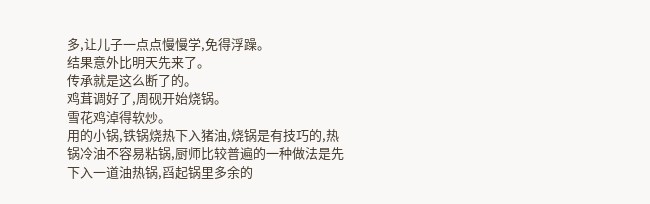多,让儿子一点点慢慢学,免得浮躁。
结果意外比明天先来了。
传承就是这么断了的。
鸡茸调好了,周砚开始烧锅。
雪花鸡淖得软炒。
用的小锅,铁锅烧热下入猪油,烧锅是有技巧的,热锅冷油不容易粘锅,厨师比较普遍的一种做法是先下入一道油热锅,舀起锅里多余的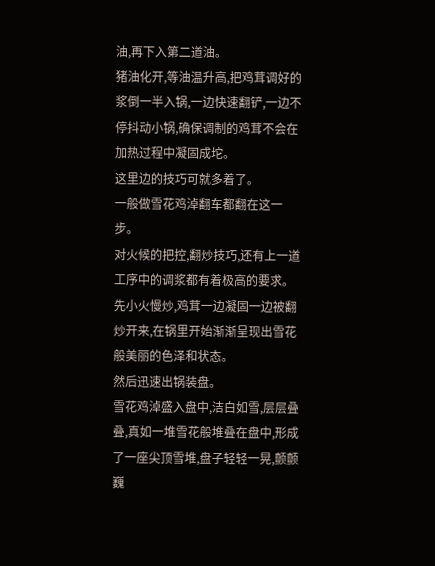油,再下入第二道油。
猪油化开,等油温升高,把鸡茸调好的浆倒一半入锅,一边快速翻铲,一边不停抖动小锅,确保调制的鸡茸不会在加热过程中凝固成坨。
这里边的技巧可就多着了。
一般做雪花鸡淖翻车都翻在这一步。
对火候的把控,翻炒技巧,还有上一道工序中的调浆都有着极高的要求。
先小火慢炒,鸡茸一边凝固一边被翻炒开来,在锅里开始渐渐呈现出雪花般美丽的色泽和状态。
然后迅速出锅装盘。
雪花鸡淖盛入盘中,洁白如雪,层层叠叠,真如一堆雪花般堆叠在盘中,形成了一座尖顶雪堆,盘子轻轻一晃,颤颤巍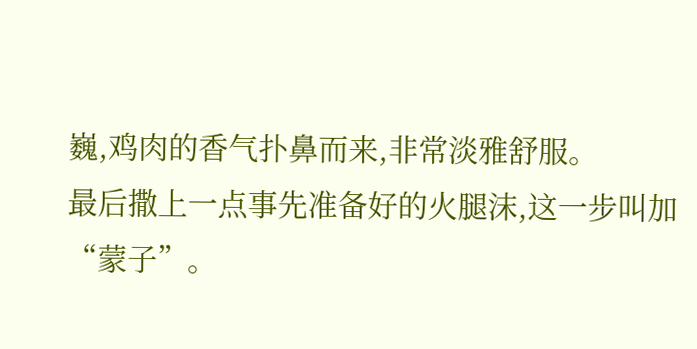巍,鸡肉的香气扑鼻而来,非常淡雅舒服。
最后撒上一点事先准备好的火腿沫,这一步叫加“蒙子”。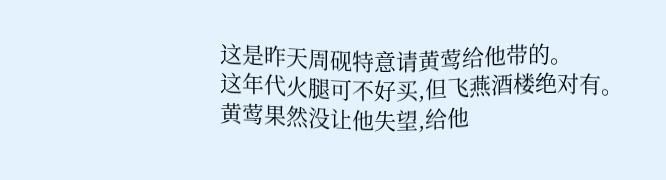这是昨天周砚特意请黄莺给他带的。
这年代火腿可不好买,但飞燕酒楼绝对有。
黄莺果然没让他失望,给他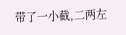带了一小截,二两左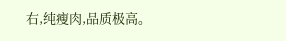右,纯瘦肉,品质极高。